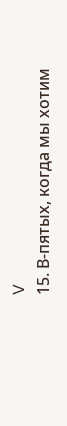V
15. В-пятых, когда мы хотим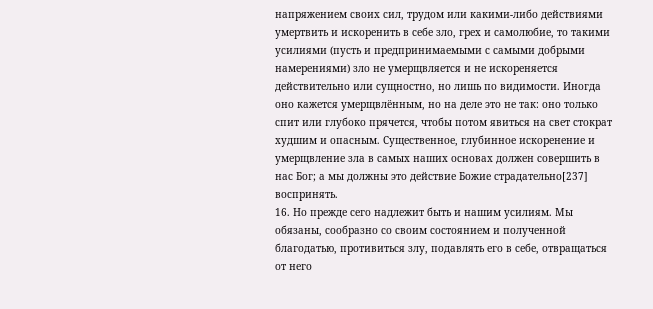напряжением своих сил, трудом или какими-либо действиями умертвить и искоренить в себе зло, грех и самолюбие, то такими усилиями (пусть и предпринимаемыми с самыми добрыми намерениями) зло не умерщвляется и не искореняется действительно или сущностно, но лишь по видимости. Иногда оно кажется умерщвлённым, но на деле это не так: оно только спит или глубоко прячется, чтобы потом явиться на свет стократ худшим и опасным. Существенное, глубинное искоренение и умерщвление зла в самых наших основах должен совершить в нас Бог; а мы должны это действие Божие страдательно[237] воспринять.
16. Но прежде сего надлежит быть и нашим усилиям. Мы обязаны, сообразно со своим состоянием и полученной благодатью, противиться злу, подавлять его в себе, отвращаться от него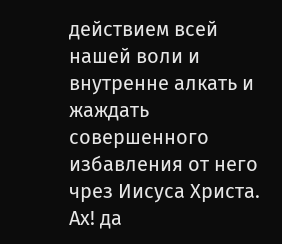действием всей нашей воли и внутренне алкать и жаждать совершенного избавления от него чрез Иисуса Христа. Ах! да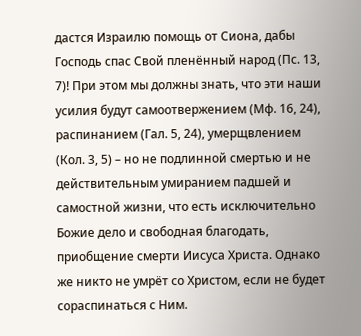дастся Израилю помощь от Сиона, дабы Господь спас Свой пленённый народ (Пс. 13, 7)! При этом мы должны знать, что эти наши усилия будут самоотвержением (Мф. 16, 24), распинанием (Гал. 5, 24), умерщвлением (Кол. 3, 5) – но не подлинной смертью и не действительным умиранием падшей и самостной жизни, что есть исключительно Божие дело и свободная благодать, приобщение смерти Иисуса Христа. Однако же никто не умрёт со Христом, если не будет сораспинаться с Ним.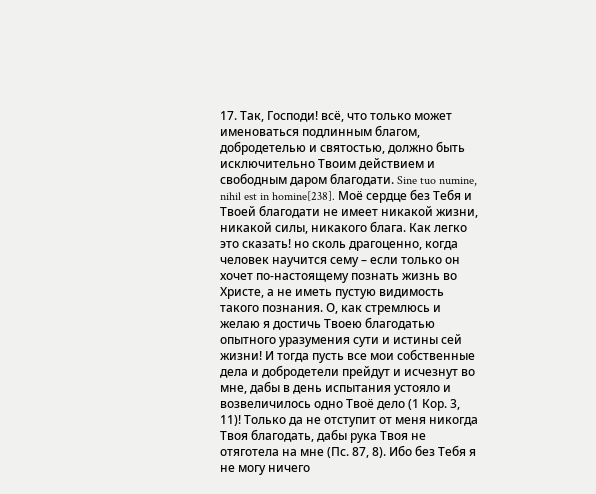17. Так, Господи! всё, что только может именоваться подлинным благом, добродетелью и святостью, должно быть исключительно Твоим действием и свободным даром благодати. Sine tuo numine, nihil est in homine[238]. Моё сердце без Тебя и Твоей благодати не имеет никакой жизни, никакой силы, никакого блага. Как легко это сказать! но сколь драгоценно, когда человек научится сему – если только он хочет по-настоящему познать жизнь во Христе, а не иметь пустую видимость такого познания. О, как стремлюсь и желаю я достичь Твоею благодатью опытного уразумения сути и истины сей жизни! И тогда пусть все мои собственные дела и добродетели прейдут и исчезнут во мне, дабы в день испытания устояло и возвеличилось одно Твоё дело (1 Кор. 3, 11)! Только да не отступит от меня никогда Твоя благодать, дабы рука Твоя не отяготела на мне (Пс. 87, 8). Ибо без Тебя я не могу ничего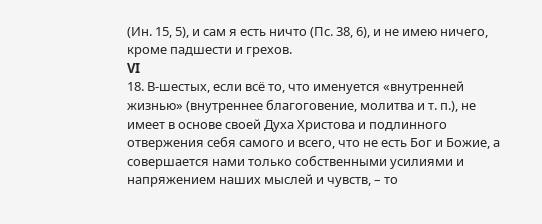(Ин. 15, 5), и сам я есть ничто (Пс. 38, 6), и не имею ничего, кроме падшести и грехов.
VI
18. В-шестых, если всё то, что именуется «внутренней жизнью» (внутреннее благоговение, молитва и т. п.), не имеет в основе своей Духа Христова и подлинного отвержения себя самого и всего, что не есть Бог и Божие, а совершается нами только собственными усилиями и напряжением наших мыслей и чувств, – то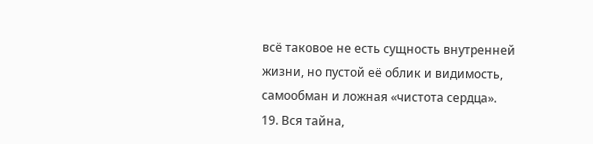всё таковое не есть сущность внутренней жизни, но пустой её облик и видимость, самообман и ложная «чистота сердца».
19. Вся тайна,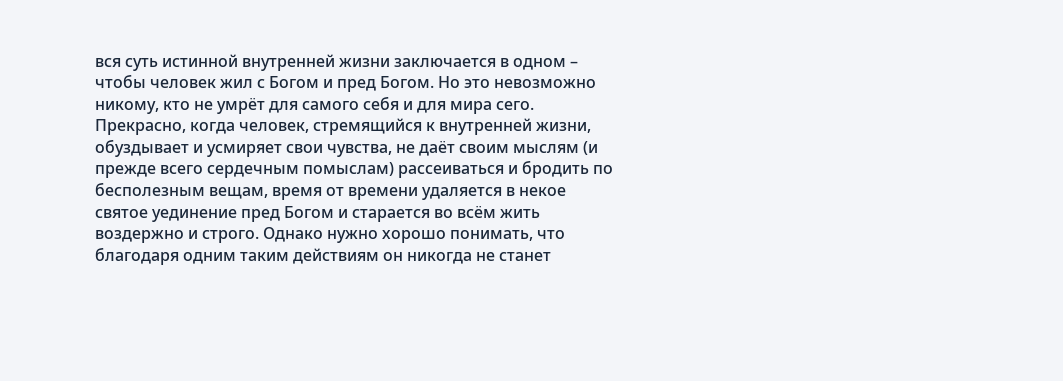вся суть истинной внутренней жизни заключается в одном – чтобы человек жил с Богом и пред Богом. Но это невозможно никому, кто не умрёт для самого себя и для мира сего. Прекрасно, когда человек, стремящийся к внутренней жизни, обуздывает и усмиряет свои чувства, не даёт своим мыслям (и прежде всего сердечным помыслам) рассеиваться и бродить по бесполезным вещам, время от времени удаляется в некое святое уединение пред Богом и старается во всём жить воздержно и строго. Однако нужно хорошо понимать, что благодаря одним таким действиям он никогда не станет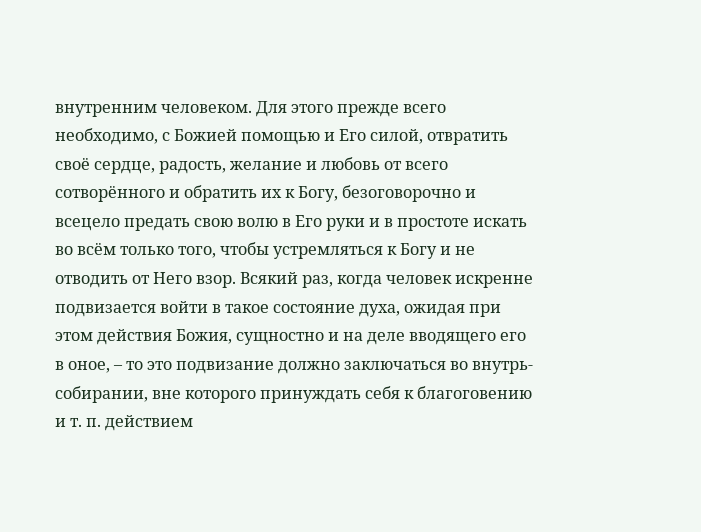внутренним человеком. Для этого прежде всего необходимо, с Божией помощью и Его силой, отвратить своё сердце, радость, желание и любовь от всего сотворённого и обратить их к Богу, безоговорочно и всецело предать свою волю в Его руки и в простоте искать во всём только того, чтобы устремляться к Богу и не отводить от Него взор. Всякий раз, когда человек искренне подвизается войти в такое состояние духа, ожидая при этом действия Божия, сущностно и на деле вводящего его в оное, – то это подвизание должно заключаться во внутрь-собирании, вне которого принуждать себя к благоговению и т. п. действием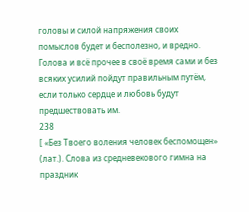головы и силой напряжения своих помыслов будет и бесполезно, и вредно. Голова и всё прочее в своё время сами и без всяких усилий пойдут правильным путём, если только сердце и любовь будут предшествовать им.
238
[ «Без Твоего воления человек беспомощен» (лат.). Слова из средневекового гимна на праздник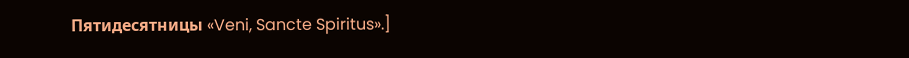Пятидесятницы «Veni, Sancte Spiritus».]